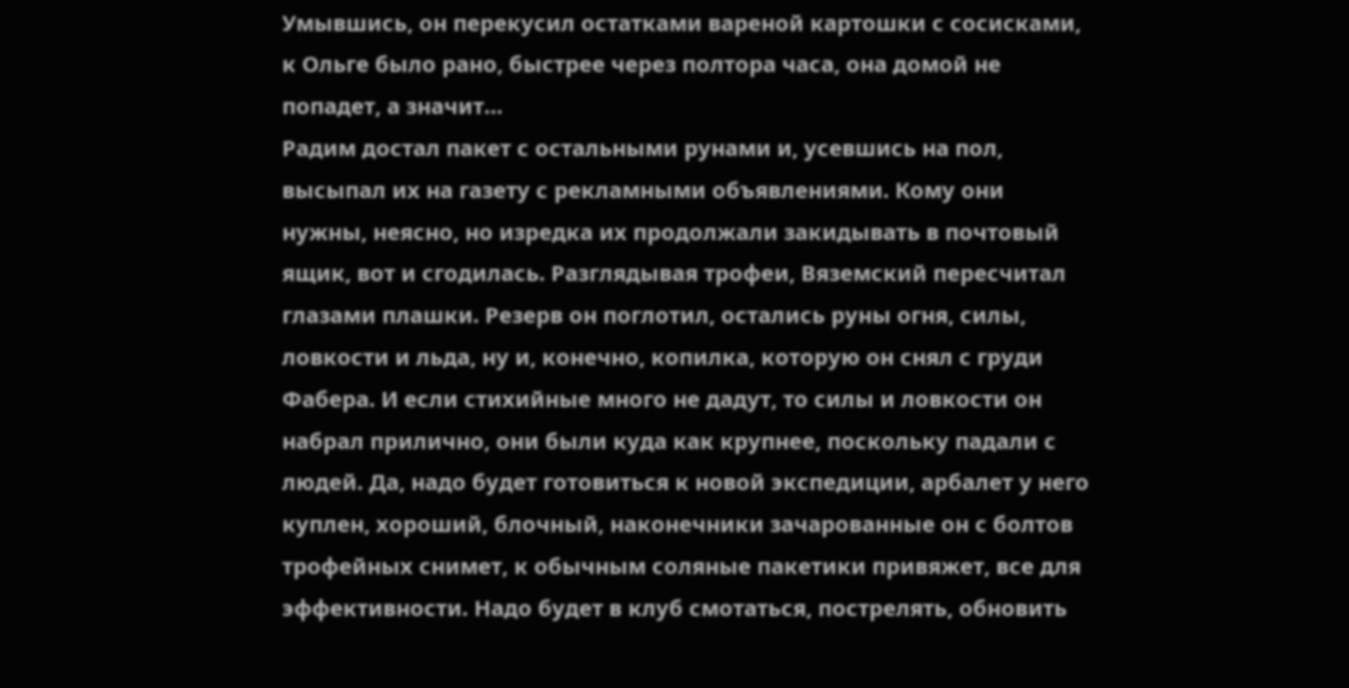Умывшись, он перекусил остатками вареной картошки с сосисками, к Ольге было рано, быстрее через полтора часа, она домой не попадет, а значит…
Радим достал пакет с остальными рунами и, усевшись на пол, высыпал их на газету с рекламными объявлениями. Кому они нужны, неясно, но изредка их продолжали закидывать в почтовый ящик, вот и сгодилась. Разглядывая трофеи, Вяземский пересчитал глазами плашки. Резерв он поглотил, остались руны огня, силы, ловкости и льда, ну и, конечно, копилка, которую он снял с груди Фабера. И если стихийные много не дадут, то силы и ловкости он набрал прилично, они были куда как крупнее, поскольку падали с людей. Да, надо будет готовиться к новой экспедиции, арбалет у него куплен, хороший, блочный, наконечники зачарованные он с болтов трофейных снимет, к обычным соляные пакетики привяжет, все для эффективности. Надо будет в клуб смотаться, пострелять, обновить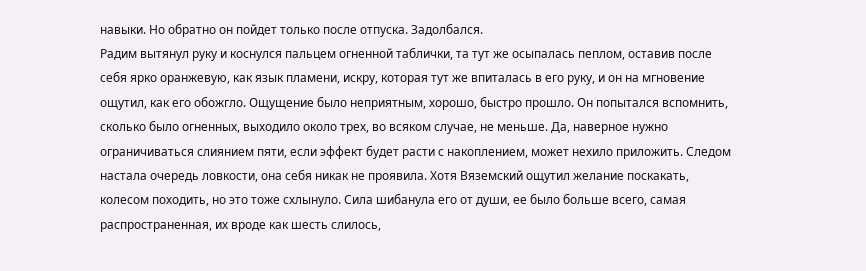навыки. Но обратно он пойдет только после отпуска. Задолбался.
Радим вытянул руку и коснулся пальцем огненной таблички, та тут же осыпалась пеплом, оставив после себя ярко оранжевую, как язык пламени, искру, которая тут же впиталась в его руку, и он на мгновение ощутил, как его обожгло. Ощущение было неприятным, хорошо, быстро прошло. Он попытался вспомнить, сколько было огненных, выходило около трех, во всяком случае, не меньше. Да, наверное нужно ограничиваться слиянием пяти, если эффект будет расти с накоплением, может нехило приложить. Следом настала очередь ловкости, она себя никак не проявила. Хотя Вяземский ощутил желание поскакать, колесом походить, но это тоже схлынуло. Сила шибанула его от души, ее было больше всего, самая распространенная, их вроде как шесть слилось,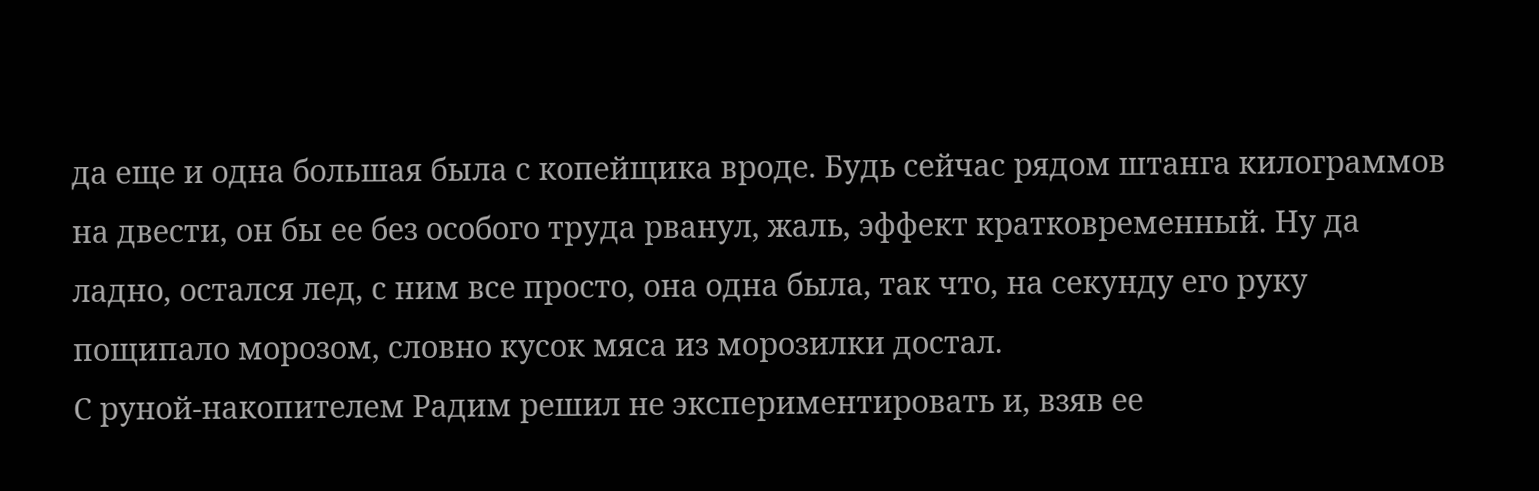да еще и одна большая была с копейщика вроде. Будь сейчас рядом штанга килограммов на двести, он бы ее без особого труда рванул, жаль, эффект кратковременный. Ну да ладно, остался лед, с ним все просто, она одна была, так что, на секунду его руку пощипало морозом, словно кусок мяса из морозилки достал.
С руной-накопителем Радим решил не экспериментировать и, взяв ее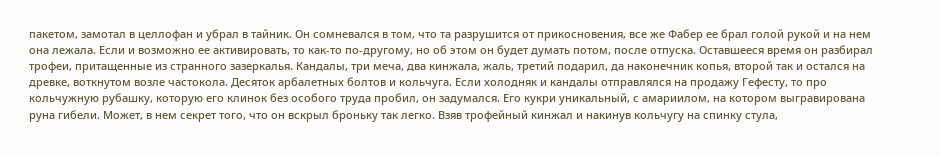пакетом, замотал в целлофан и убрал в тайник. Он сомневался в том, что та разрушится от прикосновения, все же Фабер ее брал голой рукой и на нем она лежала. Если и возможно ее активировать, то как-то по-другому, но об этом он будет думать потом, после отпуска. Оставшееся время он разбирал трофеи, притащенные из странного зазеркалья. Кандалы, три меча, два кинжала, жаль, третий подарил, да наконечник копья, второй так и остался на древке, воткнутом возле частокола. Десяток арбалетных болтов и кольчуга. Если холодняк и кандалы отправлялся на продажу Гефесту, то про кольчужную рубашку, которую его клинок без особого труда пробил, он задумался. Его кукри уникальный, с амариилом, на котором выгравирована руна гибели. Может, в нем секрет того, что он вскрыл броньку так легко. Взяв трофейный кинжал и накинув кольчугу на спинку стула,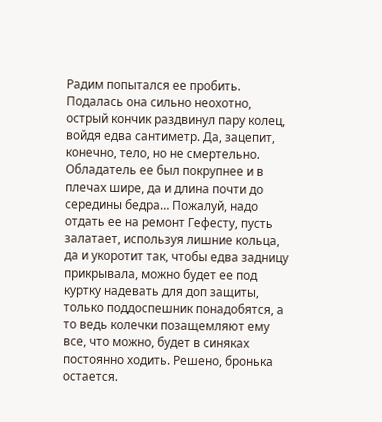Радим попытался ее пробить. Подалась она сильно неохотно, острый кончик раздвинул пару колец, войдя едва сантиметр. Да, зацепит, конечно, тело, но не смертельно. Обладатель ее был покрупнее и в плечах шире, да и длина почти до середины бедра… Пожалуй, надо отдать ее на ремонт Гефесту, пусть залатает, используя лишние кольца, да и укоротит так, чтобы едва задницу прикрывала, можно будет ее под куртку надевать для доп защиты, только поддоспешник понадобятся, а то ведь колечки позащемляют ему все, что можно, будет в синяках постоянно ходить. Решено, бронька остается.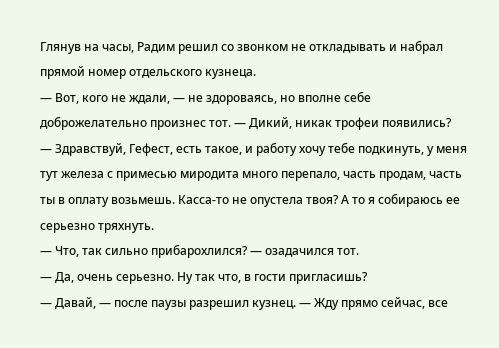Глянув на часы, Радим решил со звонком не откладывать и набрал прямой номер отдельского кузнеца.
— Вот, кого не ждали, — не здороваясь, но вполне себе доброжелательно произнес тот. — Дикий, никак трофеи появились?
— Здравствуй, Гефест, есть такое, и работу хочу тебе подкинуть, у меня тут железа с примесью миродита много перепало, часть продам, часть ты в оплату возьмешь. Касса-то не опустела твоя? А то я собираюсь ее серьезно тряхнуть.
— Что, так сильно прибарохлился? — озадачился тот.
— Да, очень серьезно. Ну так что, в гости пригласишь?
— Давай, — после паузы разрешил кузнец. — Жду прямо сейчас, все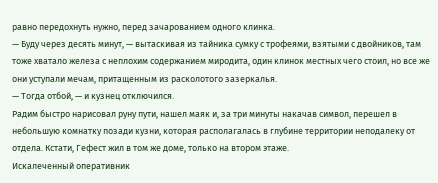равно передохнуть нужно, перед зачарованием одного клинка.
— Буду через десять минут, — вытаскивая из тайника сумку с трофеями, взятыми с двойников, там тоже хватало железа с неплохим содержанием миродита, один клинок местных чего стоил, но все же они уступали мечам, притащенным из расколотого зазеркалья.
— Тогда отбой, — и кузнец отключился.
Радим быстро нарисовал руну пути, нашел маяк и, за три минуты накачав символ, перешел в небольшую комнатку позади кузни, которая располагалась в глубине территории неподалеку от отдела. Кстати, Гефест жил в том же доме, только на втором этаже.
Искалеченный оперативник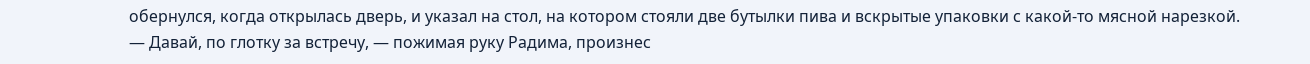обернулся, когда открылась дверь, и указал на стол, на котором стояли две бутылки пива и вскрытые упаковки с какой-то мясной нарезкой.
— Давай, по глотку за встречу, — пожимая руку Радима, произнес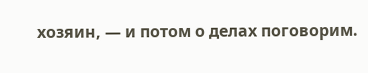хозяин, — и потом о делах поговорим.